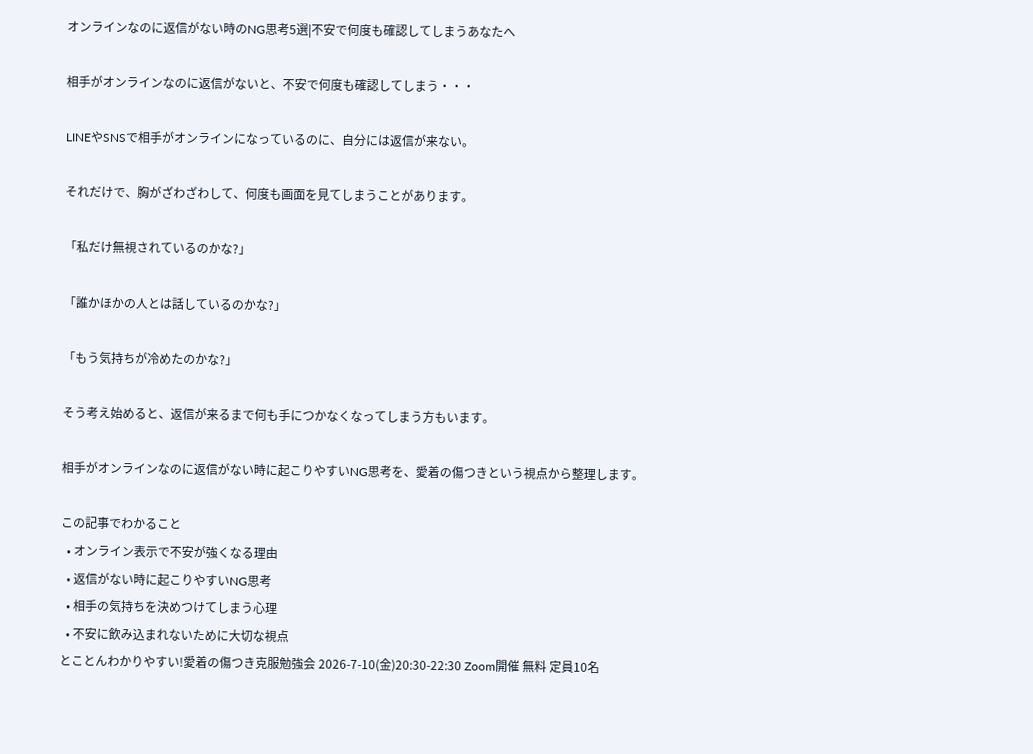オンラインなのに返信がない時のNG思考5選|不安で何度も確認してしまうあなたへ

相手がオンラインなのに返信がないと、不安で何度も確認してしまう・・・

LINEやSNSで相手がオンラインになっているのに、自分には返信が来ない。

それだけで、胸がざわざわして、何度も画面を見てしまうことがあります。

「私だけ無視されているのかな?」

「誰かほかの人とは話しているのかな?」

「もう気持ちが冷めたのかな?」

そう考え始めると、返信が来るまで何も手につかなくなってしまう方もいます。

相手がオンラインなのに返信がない時に起こりやすいNG思考を、愛着の傷つきという視点から整理します。

この記事でわかること
  • オンライン表示で不安が強くなる理由
  • 返信がない時に起こりやすいNG思考
  • 相手の気持ちを決めつけてしまう心理
  • 不安に飲み込まれないために大切な視点
とことんわかりやすい!愛着の傷つき克服勉強会 2026-7-10(金)20:30-22:30 Zoom開催 無料 定員10名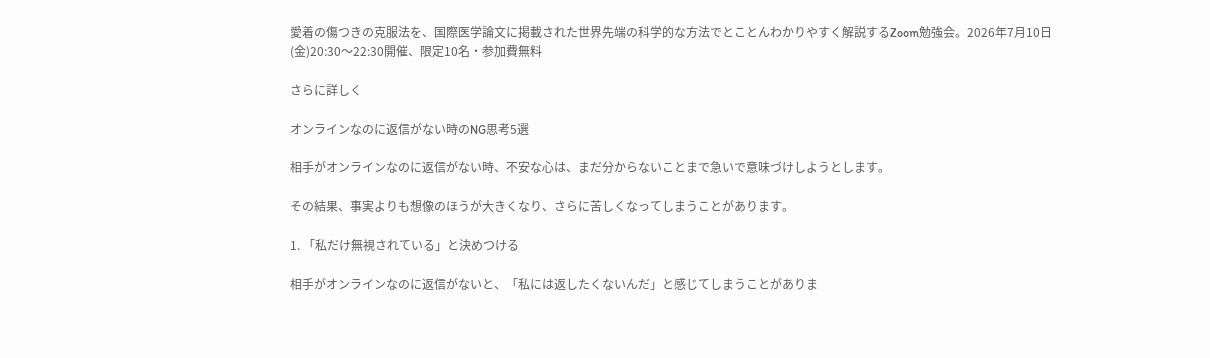愛着の傷つきの克服法を、国際医学論文に掲載された世界先端の科学的な方法でとことんわかりやすく解説するZoom勉強会。2026年7月10日(金)20:30〜22:30開催、限定10名・参加費無料

さらに詳しく

オンラインなのに返信がない時のNG思考5選

相手がオンラインなのに返信がない時、不安な心は、まだ分からないことまで急いで意味づけしようとします。

その結果、事実よりも想像のほうが大きくなり、さらに苦しくなってしまうことがあります。

1. 「私だけ無視されている」と決めつける

相手がオンラインなのに返信がないと、「私には返したくないんだ」と感じてしまうことがありま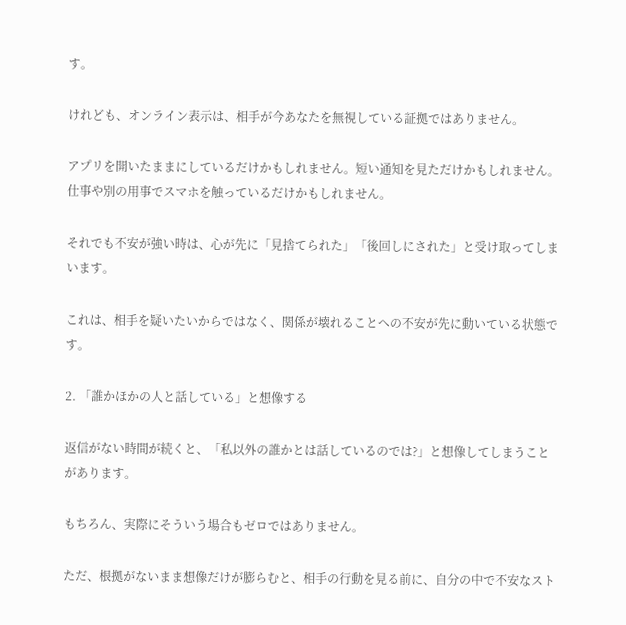す。

けれども、オンライン表示は、相手が今あなたを無視している証拠ではありません。

アプリを開いたままにしているだけかもしれません。短い通知を見ただけかもしれません。仕事や別の用事でスマホを触っているだけかもしれません。

それでも不安が強い時は、心が先に「見捨てられた」「後回しにされた」と受け取ってしまいます。

これは、相手を疑いたいからではなく、関係が壊れることへの不安が先に動いている状態です。

2. 「誰かほかの人と話している」と想像する

返信がない時間が続くと、「私以外の誰かとは話しているのでは?」と想像してしまうことがあります。

もちろん、実際にそういう場合もゼロではありません。

ただ、根拠がないまま想像だけが膨らむと、相手の行動を見る前に、自分の中で不安なスト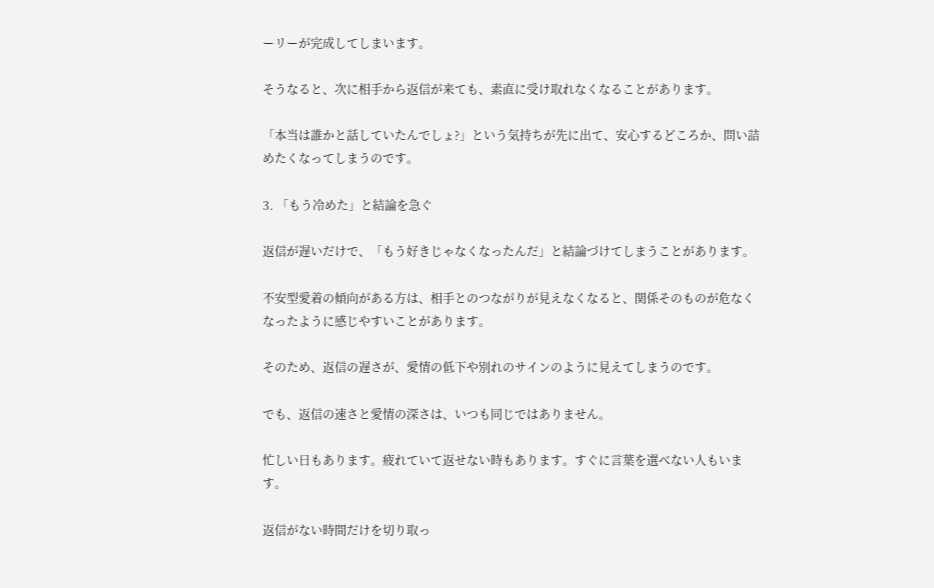ーリーが完成してしまいます。

そうなると、次に相手から返信が来ても、素直に受け取れなくなることがあります。

「本当は誰かと話していたんでしょ?」という気持ちが先に出て、安心するどころか、問い詰めたくなってしまうのです。

3. 「もう冷めた」と結論を急ぐ

返信が遅いだけで、「もう好きじゃなくなったんだ」と結論づけてしまうことがあります。

不安型愛着の傾向がある方は、相手とのつながりが見えなくなると、関係そのものが危なくなったように感じやすいことがあります。

そのため、返信の遅さが、愛情の低下や別れのサインのように見えてしまうのです。

でも、返信の速さと愛情の深さは、いつも同じではありません。

忙しい日もあります。疲れていて返せない時もあります。すぐに言葉を選べない人もいます。

返信がない時間だけを切り取っ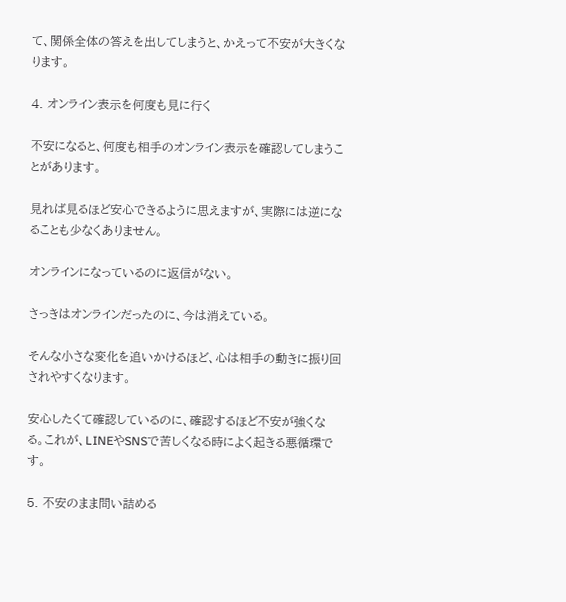て、関係全体の答えを出してしまうと、かえって不安が大きくなります。

4. オンライン表示を何度も見に行く

不安になると、何度も相手のオンライン表示を確認してしまうことがあります。

見れば見るほど安心できるように思えますが、実際には逆になることも少なくありません。

オンラインになっているのに返信がない。

さっきはオンラインだったのに、今は消えている。

そんな小さな変化を追いかけるほど、心は相手の動きに振り回されやすくなります。

安心したくて確認しているのに、確認するほど不安が強くなる。これが、LINEやSNSで苦しくなる時によく起きる悪循環です。

5. 不安のまま問い詰める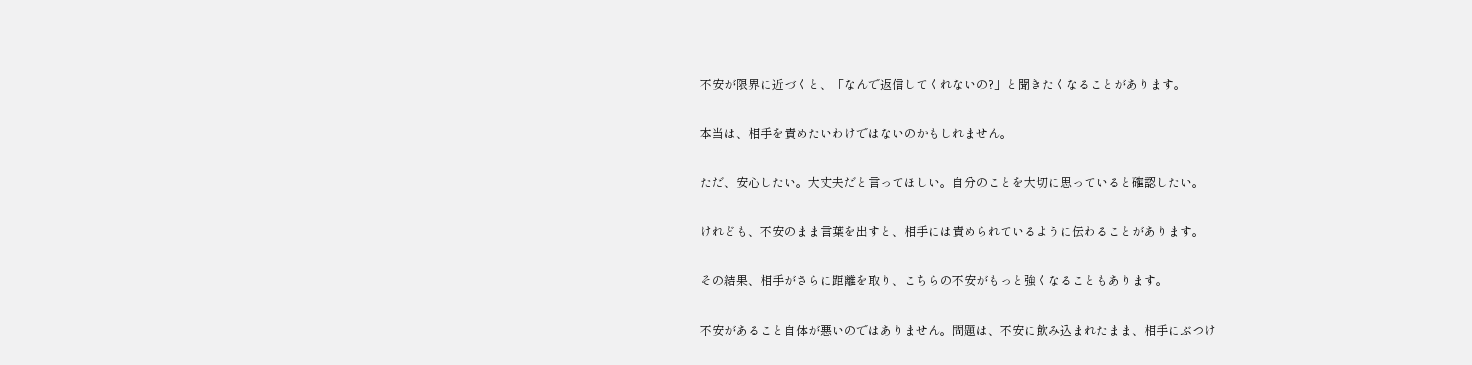不安が限界に近づくと、「なんで返信してくれないの?」と聞きたくなることがあります。

本当は、相手を責めたいわけではないのかもしれません。

ただ、安心したい。大丈夫だと言ってほしい。自分のことを大切に思っていると確認したい。

けれども、不安のまま言葉を出すと、相手には責められているように伝わることがあります。

その結果、相手がさらに距離を取り、こちらの不安がもっと強くなることもあります。

不安があること自体が悪いのではありません。問題は、不安に飲み込まれたまま、相手にぶつけ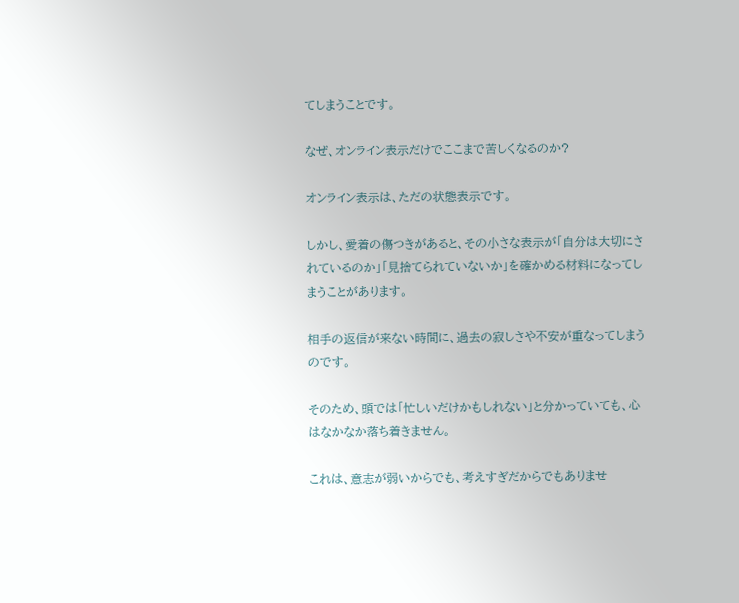てしまうことです。

なぜ、オンライン表示だけでここまで苦しくなるのか?

オンライン表示は、ただの状態表示です。

しかし、愛着の傷つきがあると、その小さな表示が「自分は大切にされているのか」「見捨てられていないか」を確かめる材料になってしまうことがあります。

相手の返信が来ない時間に、過去の寂しさや不安が重なってしまうのです。

そのため、頭では「忙しいだけかもしれない」と分かっていても、心はなかなか落ち着きません。

これは、意志が弱いからでも、考えすぎだからでもありませ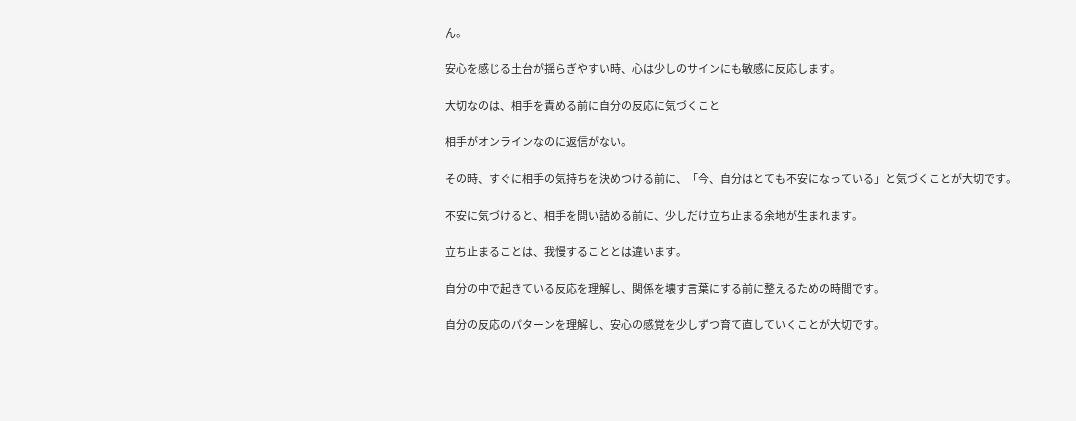ん。

安心を感じる土台が揺らぎやすい時、心は少しのサインにも敏感に反応します。

大切なのは、相手を責める前に自分の反応に気づくこと

相手がオンラインなのに返信がない。

その時、すぐに相手の気持ちを決めつける前に、「今、自分はとても不安になっている」と気づくことが大切です。

不安に気づけると、相手を問い詰める前に、少しだけ立ち止まる余地が生まれます。

立ち止まることは、我慢することとは違います。

自分の中で起きている反応を理解し、関係を壊す言葉にする前に整えるための時間です。

自分の反応のパターンを理解し、安心の感覚を少しずつ育て直していくことが大切です。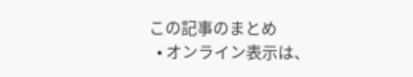この記事のまとめ
  • オンライン表示は、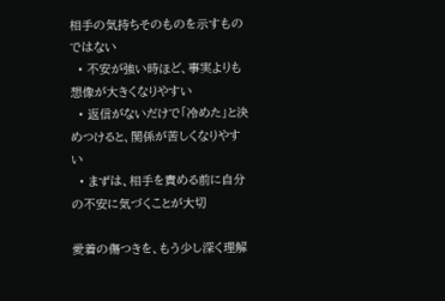相手の気持ちそのものを示すものではない
  • 不安が強い時ほど、事実よりも想像が大きくなりやすい
  • 返信がないだけで「冷めた」と決めつけると、関係が苦しくなりやすい
  • まずは、相手を責める前に自分の不安に気づくことが大切

愛着の傷つきを、もう少し深く理解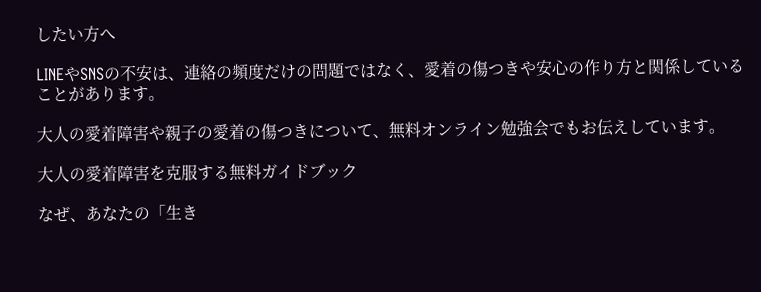したい方へ

LINEやSNSの不安は、連絡の頻度だけの問題ではなく、愛着の傷つきや安心の作り方と関係していることがあります。

大人の愛着障害や親子の愛着の傷つきについて、無料オンライン勉強会でもお伝えしています。

大人の愛着障害を克服する無料ガイドブック

なぜ、あなたの「生き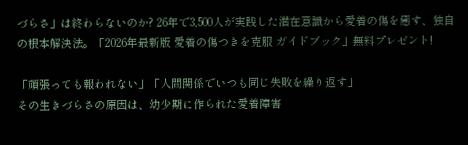づらさ」は終わらないのか? 26年で3,500人が実践した潜在意識から愛着の傷を癒す、独自の根本解決法。「2026年最新版 愛着の傷つきを克服 ガイドブック」無料プレゼント!

「頑張っても報われない」「人間関係でいつも同じ失敗を繰り返す」
その生きづらさの原因は、幼少期に作られた愛着障害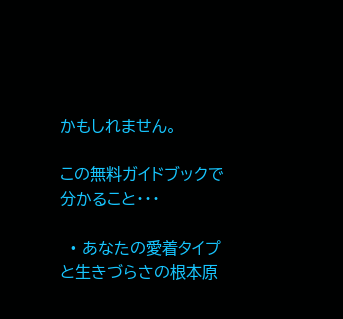かもしれません。

この無料ガイドブックで分かること・・・

  • あなたの愛着タイプと生きづらさの根本原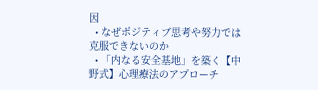因
  • なぜポジティブ思考や努力では克服できないのか
  • 「内なる安全基地」を築く【中野式】心理療法のアプローチ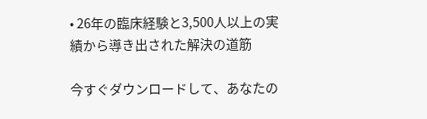• 26年の臨床経験と3,500人以上の実績から導き出された解決の道筋

今すぐダウンロードして、あなたの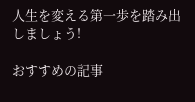人生を変える第一歩を踏み出しましょう!

おすすめの記事